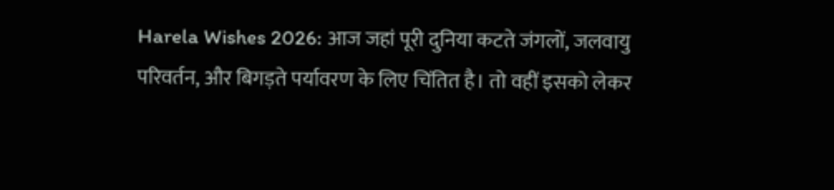Harela Wishes 2026: आज जहां पूरी दुनिया कटते जंगलों, जलवायु परिवर्तन, और बिगड़ते पर्यावरण के लिए चिंतित है। तो वहीं इसको लेकर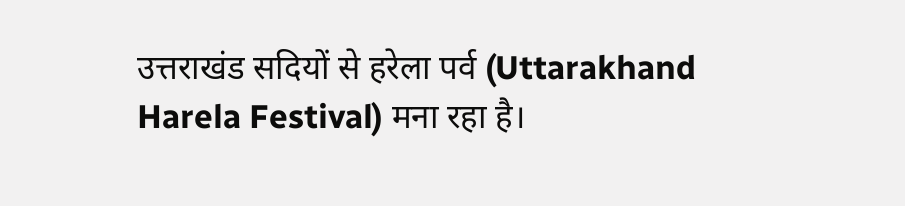उत्तराखंड सदियों से हरेला पर्व (Uttarakhand Harela Festival) मना रहा है।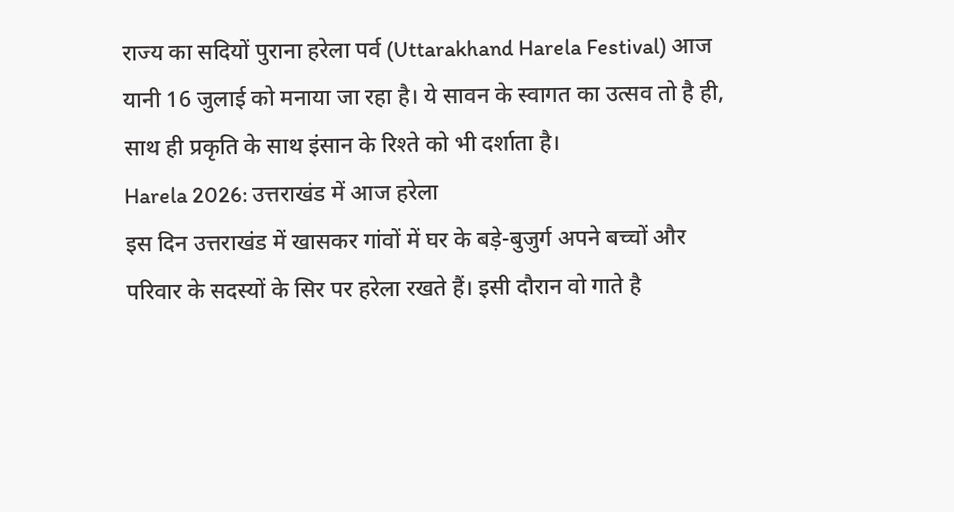राज्य का सदियों पुराना हरेला पर्व (Uttarakhand Harela Festival) आज यानी 16 जुलाई को मनाया जा रहा है। ये सावन के स्वागत का उत्सव तो है ही, साथ ही प्रकृति के साथ इंसान के रिश्ते को भी दर्शाता है।
Harela 2026: उत्तराखंड में आज हरेला
इस दिन उत्तराखंड में खासकर गांवों में घर के बड़े-बुजुर्ग अपने बच्चों और परिवार के सदस्यों के सिर पर हरेला रखते हैं। इसी दौरान वो गाते है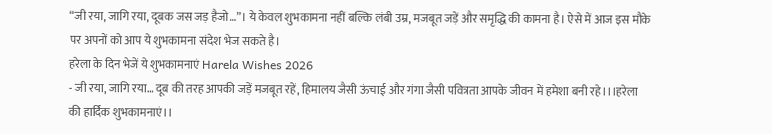“जी रया, जागि रया, दूबक जस जड़ हैजो…”। ये केवल शुभकामना नहीं बल्कि लंबी उम्र, मजबूत जड़ें और समृद्धि की कामना है। ऐसे में आज इस मौके पर अपनों को आप ये शुभकामना संदेश भेज सकते है।
हरेला के दिन भेजें ये शुभकामनाएं Harela Wishes 2026
- जी रया, जागि रया… दूब की तरह आपकी जड़ें मजबूत रहें, हिमालय जैसी ऊंचाई और गंगा जैसी पवित्रता आपके जीवन में हमेशा बनी रहे।।।हरेला की हार्दिक शुभकामनाएं।।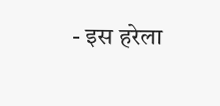- इस हरेला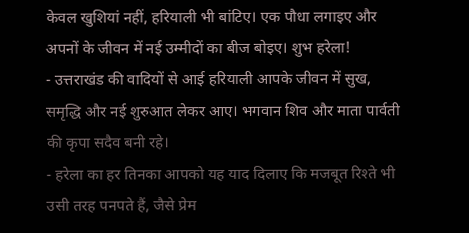केवल खुशियां नहीं, हरियाली भी बांटिए। एक पौधा लगाइए और अपनों के जीवन में नई उम्मीदों का बीज बोइए। शुभ हरेला!
- उत्तराखंड की वादियों से आई हरियाली आपके जीवन में सुख, समृद्धि और नई शुरुआत लेकर आए। भगवान शिव और माता पार्वती की कृपा सदैव बनी रहे।
- हरेला का हर तिनका आपको यह याद दिलाए कि मजबूत रिश्ते भी उसी तरह पनपते हैं, जैसे प्रेम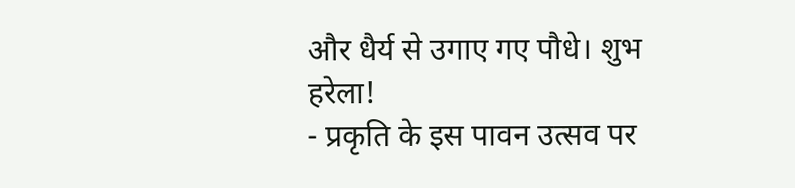और धैर्य से उगाए गए पौधे। शुभ हरेला!
- प्रकृति के इस पावन उत्सव पर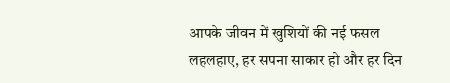आपके जीवन में खुशियों की नई फसल लहलहाए, हर सपना साकार हो और हर दिन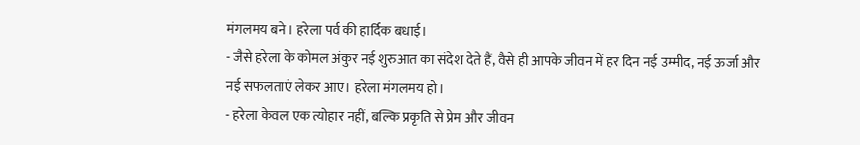मंगलमय बने। हरेला पर्व की हार्दिक बधाई।
- जैसे हरेला के कोमल अंकुर नई शुरुआत का संदेश देते हैं, वैसे ही आपके जीवन में हर दिन नई उम्मीद, नई ऊर्जा और नई सफलताएं लेकर आए। हरेला मंगलमय हो।
- हरेला केवल एक त्योहार नहीं, बल्कि प्रकृति से प्रेम और जीवन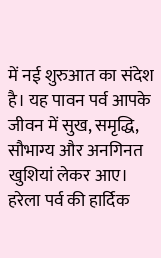में नई शुरुआत का संदेश है। यह पावन पर्व आपके जीवन में सुख, समृद्धि, सौभाग्य और अनगिनत खुशियां लेकर आए। हरेला पर्व की हार्दिक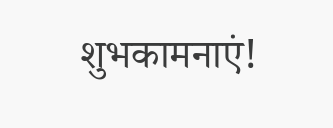शुभकामनाएं!